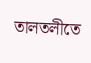তালতলীতে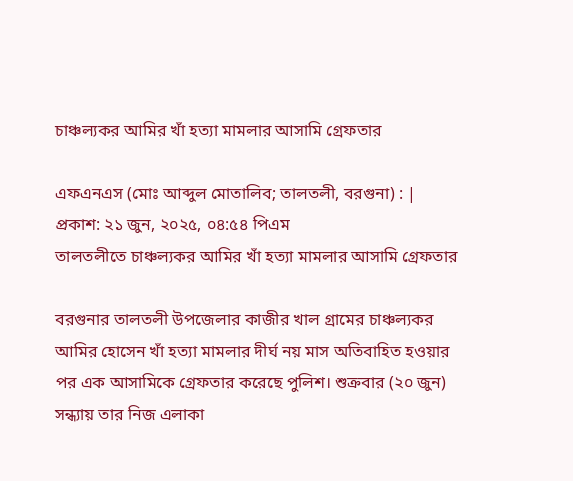চাঞ্চল্যকর আমির খাঁ হত্যা মামলার আসামি গ্রেফতার

এফএনএস (মোঃ আব্দুল মোতালিব; তালতলী, বরগুনা) : | প্রকাশ: ২১ জুন, ২০২৫, ০৪:৫৪ পিএম
তালতলীতে চাঞ্চল্যকর আমির খাঁ হত্যা মামলার আসামি গ্রেফতার

বরগুনার তালতলী উপজেলার কাজীর খাল গ্রামের চাঞ্চল্যকর আমির হোসেন খাঁ হত্যা মামলার দীর্ঘ নয় মাস অতিবাহিত হওয়ার পর এক আসামিকে গ্রেফতার করেছে পুলিশ। শুক্রবার (২০ জুন) সন্ধ্যায় তার নিজ এলাকা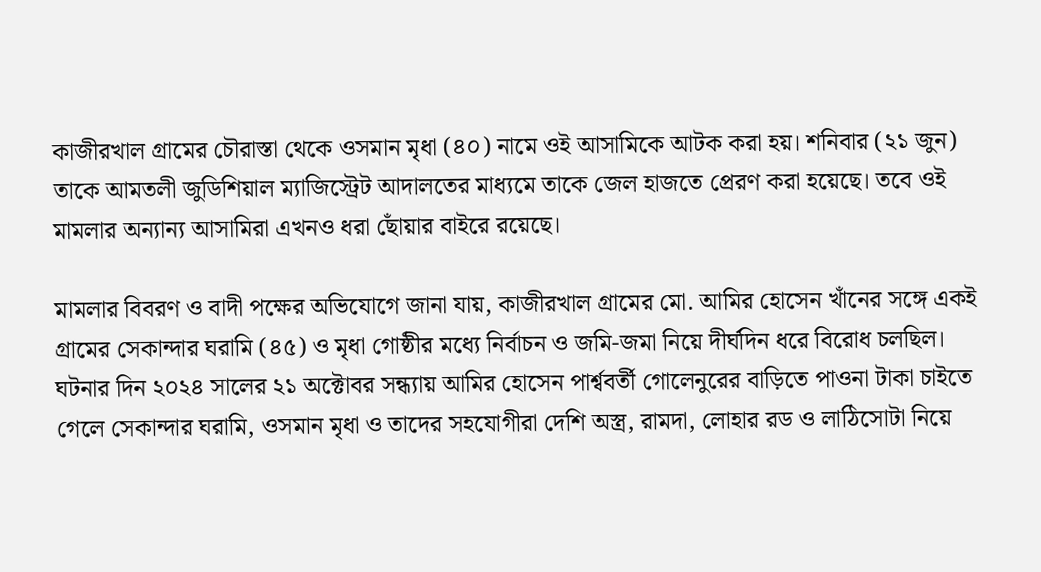কাজীরখাল গ্রামের চৌরাস্তা থেকে ওসমান মৃধা (৪০) নামে ওই আসামিকে আটক করা হয়। শনিবার (২১ জুন) তাকে আমতলী জুডিশিয়াল ম্যাজিস্ট্রেট আদালতের মাধ্যমে তাকে জেল হাজতে প্রেরণ করা হয়েছে। তবে ওই মামলার অন্যান্য আসামিরা এখনও ধরা ছোঁয়ার বাইরে রয়েছে।

মামলার বিবরণ ও বাদী পক্ষের অভিযোগে জানা যায়, কাজীরখাল গ্রামের মো. আমির হোসেন খাঁনের সঙ্গে একই গ্রামের সেকান্দার ঘরামি (৪৫) ও মৃধা গোষ্ঠীর মধ্যে নির্বাচন ও জমি-জমা নিয়ে দীর্ঘদিন ধরে বিরোধ চলছিল। ঘটনার দিন ২০২৪ সালের ২১ অক্টোবর সন্ধ্যায় আমির হোসেন পার্শ্ববর্তী গোলেনুরের বাড়িতে পাওনা টাকা চাইতে গেলে সেকান্দার ঘরামি, ওসমান মৃধা ও তাদের সহযোগীরা দেশি অস্ত্র, রামদা, লোহার রড ও লাঠিসোটা নিয়ে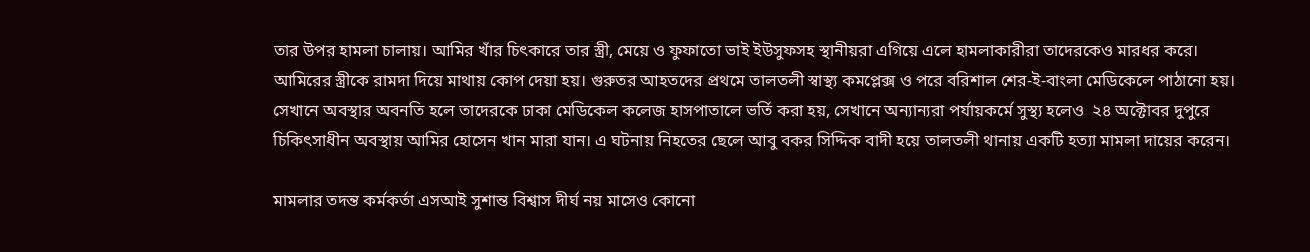তার উপর হামলা চালায়। আমির খাঁর চিৎকারে তার স্ত্রী, মেয়ে ও ফুফাতো ভাই ইউসুফসহ স্থানীয়রা এগিয়ে এলে হামলাকারীরা তাদেরকেও মারধর করে। আমিরের স্ত্রীকে রামদা দিয়ে মাথায় কোপ দেয়া হয়। গুরুতর আহতদের প্রথমে তালতলী স্বাস্থ্য কমপ্লেক্স ও পরে বরিশাল শের-ই-বাংলা মেডিকেলে পাঠানো হয়। সেখানে অবস্থার অবনতি হলে তাদেরকে ঢাকা মেডিকেল কলেজ হাসপাতালে ভর্তি করা হয়, সেখানে অন্যান্যরা পর্যায়কর্মে সুস্থ্য হলেও  ২৪ অক্টোবর দুপুরে চিকিৎসাধীন অবস্থায় আমির হোসেন খান মারা যান। এ ঘটনায় নিহতের ছেলে আবু বকর সিদ্দিক বাদী হয়ে তালতলী থানায় একটি হত্যা মামলা দায়ের করেন।

মামলার তদন্ত কর্মকর্তা এসআই সুশান্ত বিশ্বাস দীর্ঘ নয় মাসেও কোনো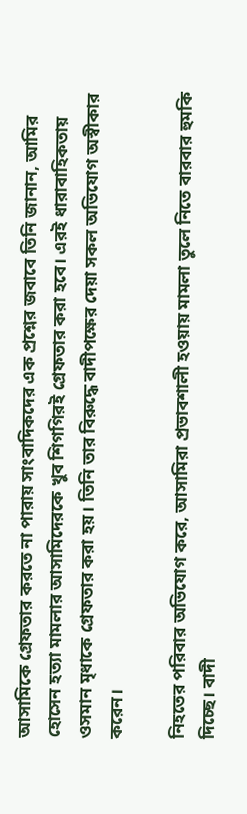আসামিকে গ্রেফতার করতে না পারায় সাংবাদিকদের এক প্রশ্নের জবাবে তিনি জানান, আমির হোসেন হত্যা মামলার আসামিদেরকে খুব শিগগিরই গ্রেফতার করা হবে। এরই ধারাবাহিকতায় ওসমান মৃধাকে গ্রেফতার করা হয়। তিনি তার বিরুদ্ধে বাদীপক্ষের দেয়া সকল অভিযোগ অস্বীকার করেন।

নিহতের পরিবার অভিযোগ করে, আসামিরা প্রভাবশালী হওয়ায় মামলা তুলে নিতে বারবার হুমকি দিচ্ছে। বাদী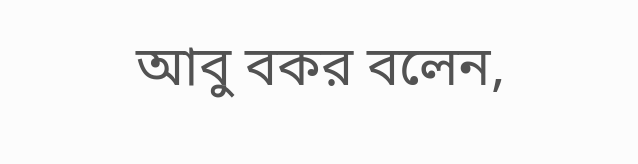আবু বকর বলেন,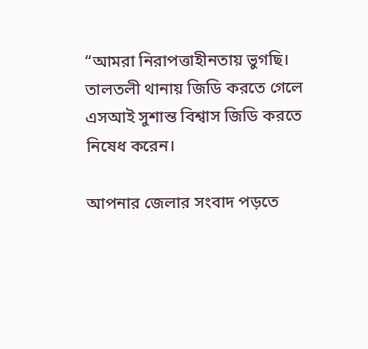“আমরা নিরাপত্তাহীনতায় ভুগছি। তালতলী থানায় জিডি করতে গেলে এসআই সুশান্ত বিশ্বাস জিডি করতে নিষেধ করেন।

আপনার জেলার সংবাদ পড়তে